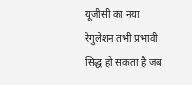यूजीसी का नया रेगुलेशन तभी प्रभावी सिद्ध हो सकता है जब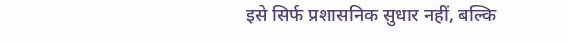इसे सिर्फ प्रशासनिक सुधार नहीं, बल्कि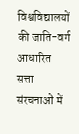विश्वविद्यालयों की जाति-वर्ग आधारित सत्ता संरचनाओं में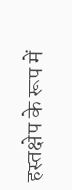हस्तक्षेप के रूप में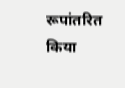रूपांतरित किया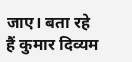जाए। बता रहे हैं कुमार दिव्यम